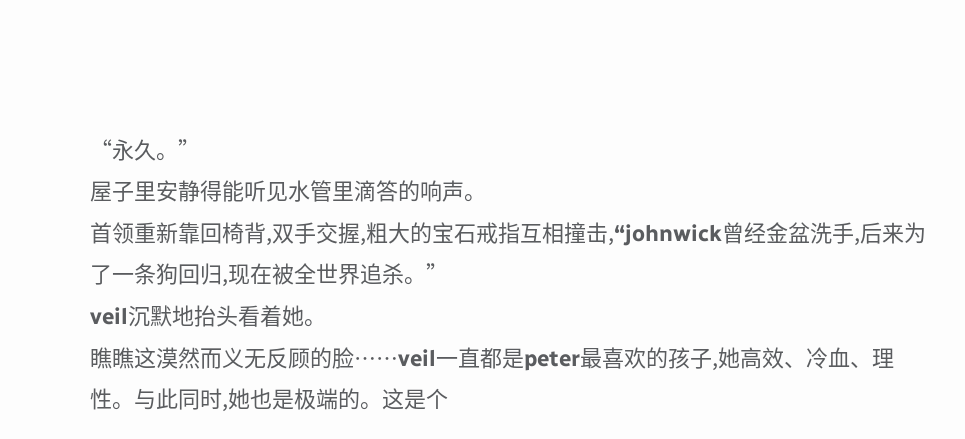“永久。”
屋子里安静得能听见水管里滴答的响声。
首领重新靠回椅背,双手交握,粗大的宝石戒指互相撞击,“johnwick曾经金盆洗手,后来为了一条狗回归,现在被全世界追杀。”
veil沉默地抬头看着她。
瞧瞧这漠然而义无反顾的脸……veil一直都是peter最喜欢的孩子,她高效、冷血、理性。与此同时,她也是极端的。这是个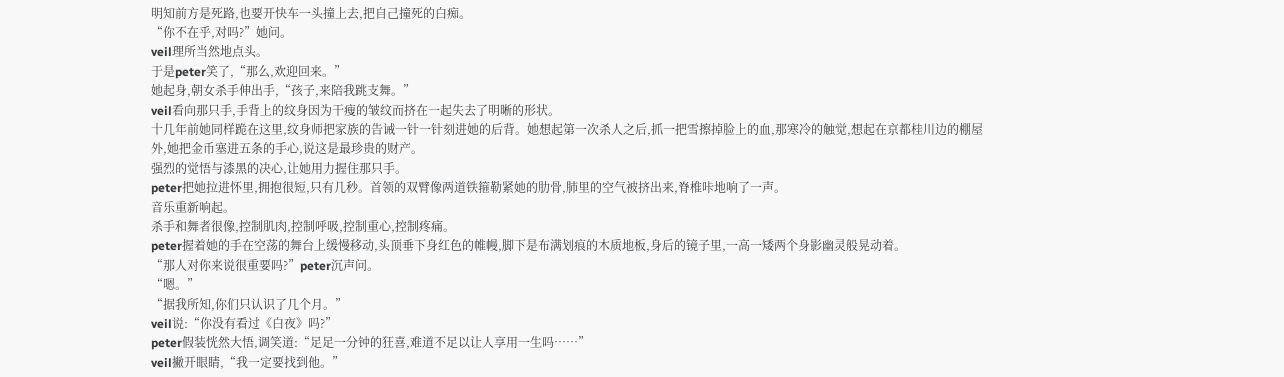明知前方是死路,也要开快车一头撞上去,把自己撞死的白痴。
“你不在乎,对吗?”她问。
veil理所当然地点头。
于是peter笑了,“那么,欢迎回来。”
她起身,朝女杀手伸出手,“孩子,来陪我跳支舞。”
veil看向那只手,手背上的纹身因为干瘦的皱纹而挤在一起失去了明晰的形状。
十几年前她同样跪在这里,纹身师把家族的告诫一针一针刻进她的后背。她想起第一次杀人之后,抓一把雪擦掉脸上的血,那寒冷的触觉,想起在京都桂川边的棚屋外,她把金币塞进五条的手心,说这是最珍贵的财产。
强烈的觉悟与漆黑的决心,让她用力握住那只手。
peter把她拉进怀里,拥抱很短,只有几秒。首领的双臂像两道铁箍勒紧她的肋骨,肺里的空气被挤出来,脊椎咔地响了一声。
音乐重新响起。
杀手和舞者很像,控制肌肉,控制呼吸,控制重心,控制疼痛。
peter握着她的手在空荡的舞台上缓慢移动,头顶垂下身红色的帷幔,脚下是布满划痕的木质地板,身后的镜子里,一高一矮两个身影幽灵般晃动着。
“那人对你来说很重要吗?”peter沉声问。
“嗯。”
“据我所知,你们只认识了几个月。”
veil说:“你没有看过《白夜》吗?”
peter假装恍然大悟,调笑道:“足足一分钟的狂喜,难道不足以让人享用一生吗……”
veil撇开眼睛,“我一定要找到他。”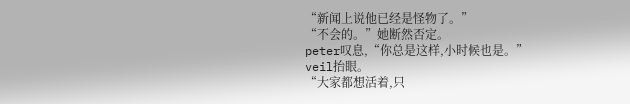“新闻上说他已经是怪物了。”
“不会的。”她断然否定。
peter叹息,“你总是这样,小时候也是。”
veil抬眼。
“大家都想活着,只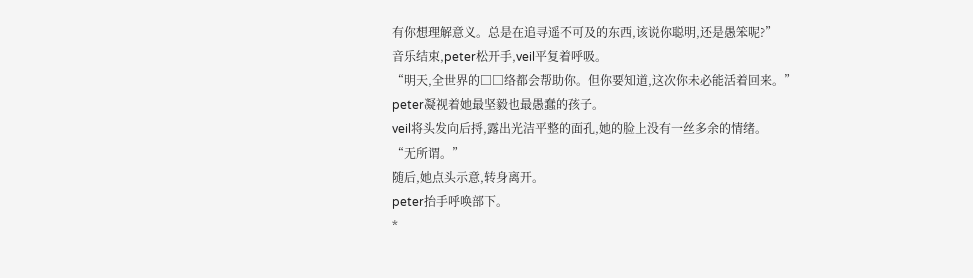有你想理解意义。总是在追寻遥不可及的东西,该说你聪明,还是愚笨呢?”
音乐结束,peter松开手,veil平复着呼吸。
“明天,全世界的□□络都会帮助你。但你要知道,这次你未必能活着回来。”
peter凝视着她最坚毅也最愚蠢的孩子。
veil将头发向后捋,露出光洁平整的面孔,她的脸上没有一丝多余的情绪。
“无所谓。”
随后,她点头示意,转身离开。
peter抬手呼唤部下。
*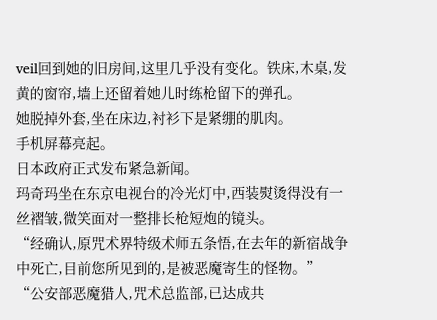veil回到她的旧房间,这里几乎没有变化。铁床,木桌,发黄的窗帘,墙上还留着她儿时练枪留下的弹孔。
她脱掉外套,坐在床边,衬衫下是紧绷的肌肉。
手机屏幕亮起。
日本政府正式发布紧急新闻。
玛奇玛坐在东京电视台的冷光灯中,西装熨烫得没有一丝褶皱,微笑面对一整排长枪短炮的镜头。
“经确认,原咒术界特级术师五条悟,在去年的新宿战争中死亡,目前您所见到的,是被恶魔寄生的怪物。”
“公安部恶魔猎人,咒术总监部,已达成共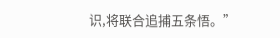识,将联合追捕五条悟。”